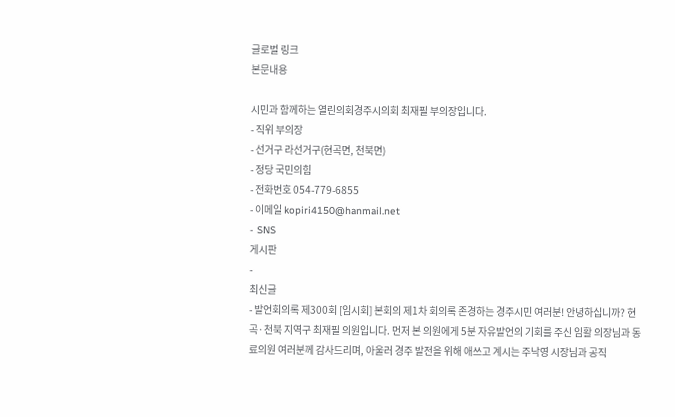글로벌 링크
본문내용

시민과 함께하는 열린의회경주시의회 최재필 부의장입니다.
- 직위 부의장
- 선거구 라선거구(현곡면, 천북면)
- 정당 국민의힘
- 전화번호 054-779-6855
- 이메일 kopiri4150@hanmail.net
- SNS
게시판
-
최신글
- 발언회의록 제300회 [임시회] 본회의 제1차 회의록 존경하는 경주시민 여러분! 안녕하십니까? 현곡·천북 지역구 최재필 의원입니다. 먼저 본 의원에게 5분 자유발언의 기회를 주신 임활 의장님과 동료의원 여러분께 감사드리며, 아울러 경주 발전을 위해 애쓰고 계시는 주낙영 시장님과 공직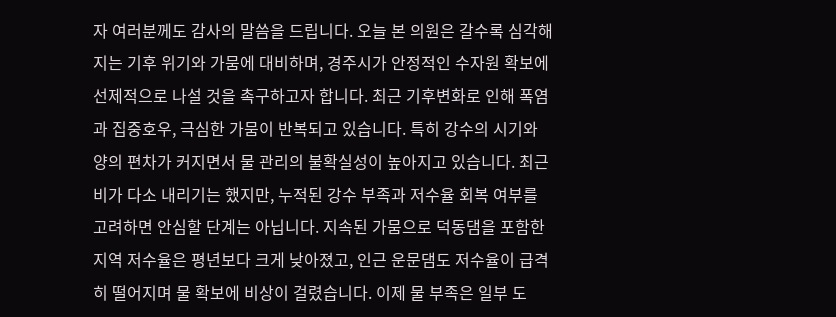자 여러분께도 감사의 말씀을 드립니다. 오늘 본 의원은 갈수록 심각해지는 기후 위기와 가뭄에 대비하며, 경주시가 안정적인 수자원 확보에 선제적으로 나설 것을 촉구하고자 합니다. 최근 기후변화로 인해 폭염과 집중호우, 극심한 가뭄이 반복되고 있습니다. 특히 강수의 시기와 양의 편차가 커지면서 물 관리의 불확실성이 높아지고 있습니다. 최근 비가 다소 내리기는 했지만, 누적된 강수 부족과 저수율 회복 여부를 고려하면 안심할 단계는 아닙니다. 지속된 가뭄으로 덕동댐을 포함한 지역 저수율은 평년보다 크게 낮아졌고, 인근 운문댐도 저수율이 급격히 떨어지며 물 확보에 비상이 걸렸습니다. 이제 물 부족은 일부 도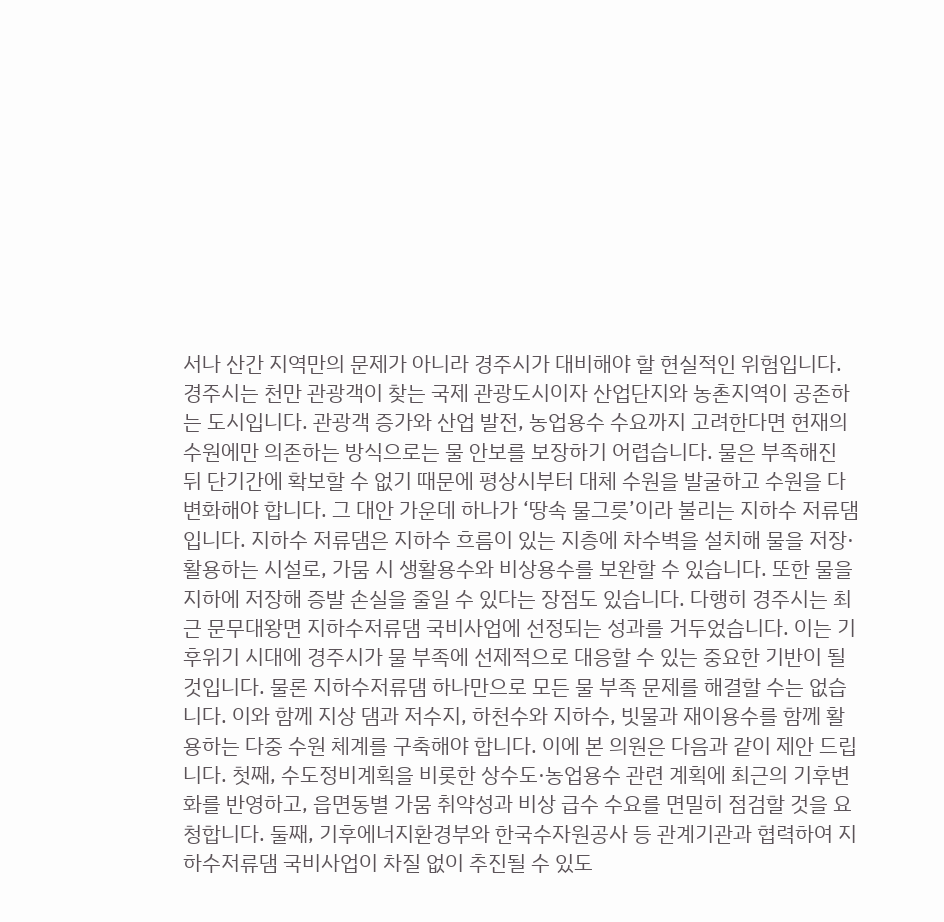서나 산간 지역만의 문제가 아니라 경주시가 대비해야 할 현실적인 위험입니다. 경주시는 천만 관광객이 찾는 국제 관광도시이자 산업단지와 농촌지역이 공존하는 도시입니다. 관광객 증가와 산업 발전, 농업용수 수요까지 고려한다면 현재의 수원에만 의존하는 방식으로는 물 안보를 보장하기 어렵습니다. 물은 부족해진 뒤 단기간에 확보할 수 없기 때문에 평상시부터 대체 수원을 발굴하고 수원을 다변화해야 합니다. 그 대안 가운데 하나가 ‘땅속 물그릇’이라 불리는 지하수 저류댐입니다. 지하수 저류댐은 지하수 흐름이 있는 지층에 차수벽을 설치해 물을 저장·활용하는 시설로, 가뭄 시 생활용수와 비상용수를 보완할 수 있습니다. 또한 물을 지하에 저장해 증발 손실을 줄일 수 있다는 장점도 있습니다. 다행히 경주시는 최근 문무대왕면 지하수저류댐 국비사업에 선정되는 성과를 거두었습니다. 이는 기후위기 시대에 경주시가 물 부족에 선제적으로 대응할 수 있는 중요한 기반이 될 것입니다. 물론 지하수저류댐 하나만으로 모든 물 부족 문제를 해결할 수는 없습니다. 이와 함께 지상 댐과 저수지, 하천수와 지하수, 빗물과 재이용수를 함께 활용하는 다중 수원 체계를 구축해야 합니다. 이에 본 의원은 다음과 같이 제안 드립니다. 첫째, 수도정비계획을 비롯한 상수도·농업용수 관련 계획에 최근의 기후변화를 반영하고, 읍면동별 가뭄 취약성과 비상 급수 수요를 면밀히 점검할 것을 요청합니다. 둘째, 기후에너지환경부와 한국수자원공사 등 관계기관과 협력하여 지하수저류댐 국비사업이 차질 없이 추진될 수 있도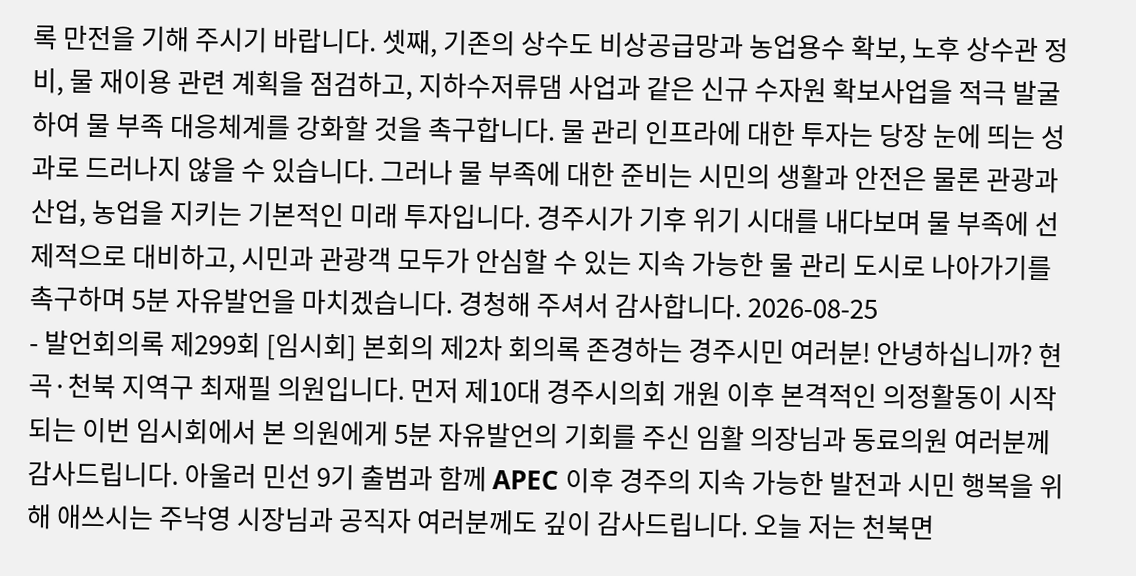록 만전을 기해 주시기 바랍니다. 셋째, 기존의 상수도 비상공급망과 농업용수 확보, 노후 상수관 정비, 물 재이용 관련 계획을 점검하고, 지하수저류댐 사업과 같은 신규 수자원 확보사업을 적극 발굴하여 물 부족 대응체계를 강화할 것을 촉구합니다. 물 관리 인프라에 대한 투자는 당장 눈에 띄는 성과로 드러나지 않을 수 있습니다. 그러나 물 부족에 대한 준비는 시민의 생활과 안전은 물론 관광과 산업, 농업을 지키는 기본적인 미래 투자입니다. 경주시가 기후 위기 시대를 내다보며 물 부족에 선제적으로 대비하고, 시민과 관광객 모두가 안심할 수 있는 지속 가능한 물 관리 도시로 나아가기를 촉구하며 5분 자유발언을 마치겠습니다. 경청해 주셔서 감사합니다. 2026-08-25
- 발언회의록 제299회 [임시회] 본회의 제2차 회의록 존경하는 경주시민 여러분! 안녕하십니까? 현곡·천북 지역구 최재필 의원입니다. 먼저 제10대 경주시의회 개원 이후 본격적인 의정활동이 시작되는 이번 임시회에서 본 의원에게 5분 자유발언의 기회를 주신 임활 의장님과 동료의원 여러분께 감사드립니다. 아울러 민선 9기 출범과 함께 APEC 이후 경주의 지속 가능한 발전과 시민 행복을 위해 애쓰시는 주낙영 시장님과 공직자 여러분께도 깊이 감사드립니다. 오늘 저는 천북면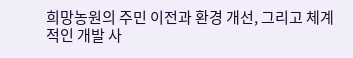희망농원의 주민 이전과 환경 개선, 그리고 체계적인 개발 사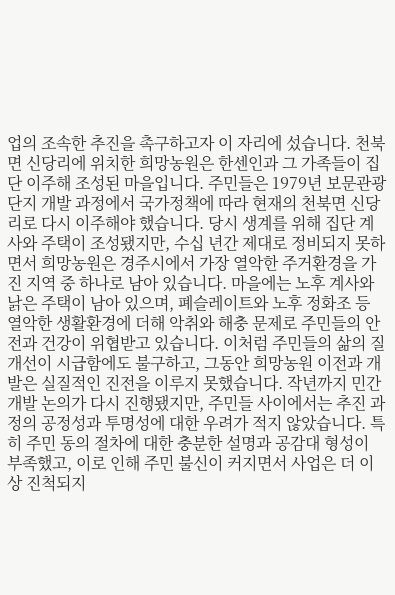업의 조속한 추진을 촉구하고자 이 자리에 섰습니다. 천북면 신당리에 위치한 희망농원은 한센인과 그 가족들이 집단 이주해 조성된 마을입니다. 주민들은 1979년 보문관광단지 개발 과정에서 국가정책에 따라 현재의 천북면 신당리로 다시 이주해야 했습니다. 당시 생계를 위해 집단 계사와 주택이 조성됐지만, 수십 년간 제대로 정비되지 못하면서 희망농원은 경주시에서 가장 열악한 주거환경을 가진 지역 중 하나로 남아 있습니다. 마을에는 노후 계사와 낡은 주택이 남아 있으며, 폐슬레이트와 노후 정화조 등 열악한 생활환경에 더해 악취와 해충 문제로 주민들의 안전과 건강이 위협받고 있습니다. 이처럼 주민들의 삶의 질 개선이 시급함에도 불구하고, 그동안 희망농원 이전과 개발은 실질적인 진전을 이루지 못했습니다. 작년까지 민간개발 논의가 다시 진행됐지만, 주민들 사이에서는 추진 과정의 공정성과 투명성에 대한 우려가 적지 않았습니다. 특히 주민 동의 절차에 대한 충분한 설명과 공감대 형성이 부족했고, 이로 인해 주민 불신이 커지면서 사업은 더 이상 진척되지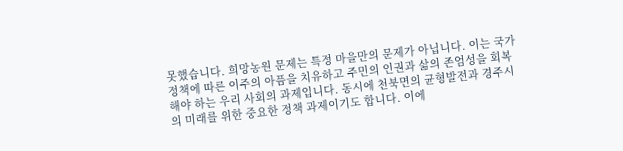못했습니다. 희망농원 문제는 특정 마을만의 문제가 아닙니다. 이는 국가정책에 따른 이주의 아픔을 치유하고 주민의 인권과 삶의 존엄성을 회복해야 하는 우리 사회의 과제입니다. 동시에 천북면의 균형발전과 경주시의 미래를 위한 중요한 정책 과제이기도 합니다. 이에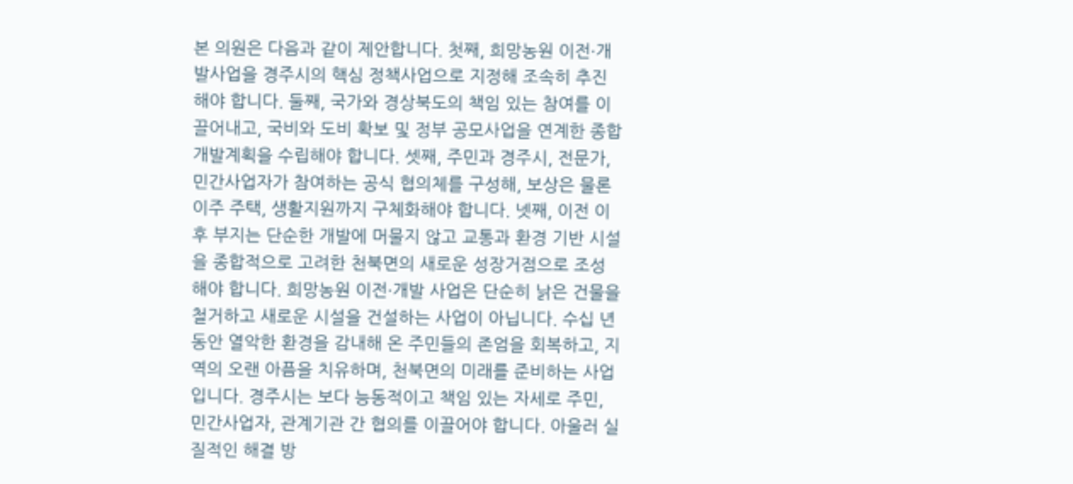본 의원은 다음과 같이 제안합니다. 첫째, 희망농원 이전·개발사업을 경주시의 핵심 정책사업으로 지정해 조속히 추진해야 합니다. 둘째, 국가와 경상북도의 책임 있는 참여를 이끌어내고, 국비와 도비 확보 및 정부 공모사업을 연계한 종합개발계획을 수립해야 합니다. 셋째, 주민과 경주시, 전문가, 민간사업자가 참여하는 공식 협의체를 구성해, 보상은 물론 이주 주택, 생활지원까지 구체화해야 합니다. 넷째, 이전 이후 부지는 단순한 개발에 머물지 않고 교통과 환경 기반 시설을 종합적으로 고려한 천북면의 새로운 성장거점으로 조성해야 합니다. 희망농원 이전·개발 사업은 단순히 낡은 건물을 철거하고 새로운 시설을 건설하는 사업이 아닙니다. 수십 년 동안 열악한 환경을 감내해 온 주민들의 존엄을 회복하고, 지역의 오랜 아픔을 치유하며, 천북면의 미래를 준비하는 사업입니다. 경주시는 보다 능동적이고 책임 있는 자세로 주민, 민간사업자, 관계기관 간 협의를 이끌어야 합니다. 아울러 실질적인 해결 방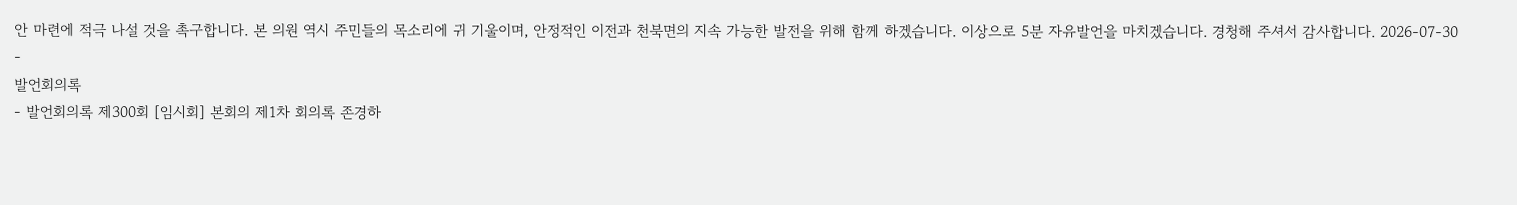안 마련에 적극 나설 것을 촉구합니다. 본 의원 역시 주민들의 목소리에 귀 기울이며, 안정적인 이전과 천북면의 지속 가능한 발전을 위해 함께 하겠습니다. 이상으로 5분 자유발언을 마치겠습니다. 경청해 주셔서 감사합니다. 2026-07-30
-
발언회의록
- 발언회의록 제300회 [임시회] 본회의 제1차 회의록 존경하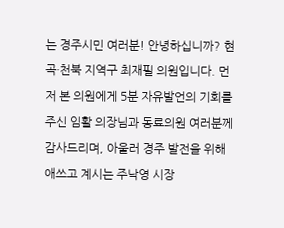는 경주시민 여러분! 안녕하십니까? 현곡·천북 지역구 최재필 의원입니다. 먼저 본 의원에게 5분 자유발언의 기회를 주신 임활 의장님과 동료의원 여러분께 감사드리며, 아울러 경주 발전을 위해 애쓰고 계시는 주낙영 시장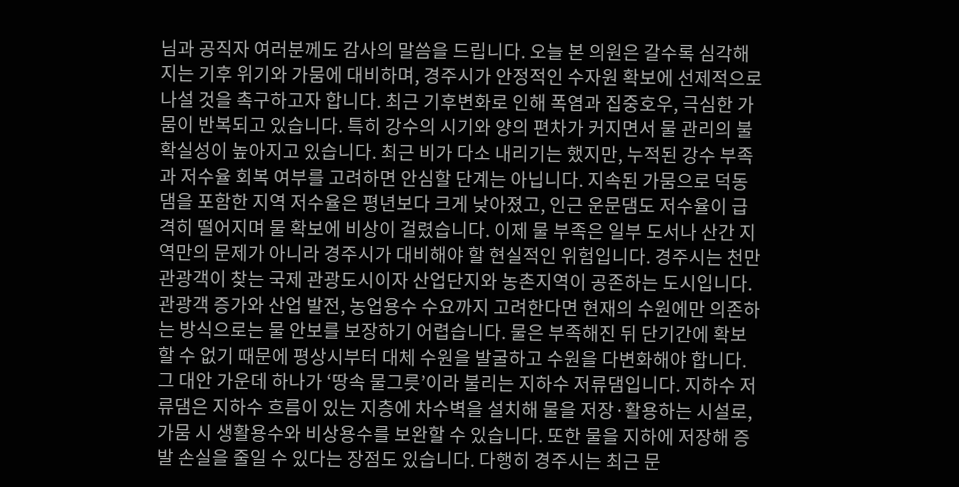님과 공직자 여러분께도 감사의 말씀을 드립니다. 오늘 본 의원은 갈수록 심각해지는 기후 위기와 가뭄에 대비하며, 경주시가 안정적인 수자원 확보에 선제적으로 나설 것을 촉구하고자 합니다. 최근 기후변화로 인해 폭염과 집중호우, 극심한 가뭄이 반복되고 있습니다. 특히 강수의 시기와 양의 편차가 커지면서 물 관리의 불확실성이 높아지고 있습니다. 최근 비가 다소 내리기는 했지만, 누적된 강수 부족과 저수율 회복 여부를 고려하면 안심할 단계는 아닙니다. 지속된 가뭄으로 덕동댐을 포함한 지역 저수율은 평년보다 크게 낮아졌고, 인근 운문댐도 저수율이 급격히 떨어지며 물 확보에 비상이 걸렸습니다. 이제 물 부족은 일부 도서나 산간 지역만의 문제가 아니라 경주시가 대비해야 할 현실적인 위험입니다. 경주시는 천만 관광객이 찾는 국제 관광도시이자 산업단지와 농촌지역이 공존하는 도시입니다. 관광객 증가와 산업 발전, 농업용수 수요까지 고려한다면 현재의 수원에만 의존하는 방식으로는 물 안보를 보장하기 어렵습니다. 물은 부족해진 뒤 단기간에 확보할 수 없기 때문에 평상시부터 대체 수원을 발굴하고 수원을 다변화해야 합니다. 그 대안 가운데 하나가 ‘땅속 물그릇’이라 불리는 지하수 저류댐입니다. 지하수 저류댐은 지하수 흐름이 있는 지층에 차수벽을 설치해 물을 저장·활용하는 시설로, 가뭄 시 생활용수와 비상용수를 보완할 수 있습니다. 또한 물을 지하에 저장해 증발 손실을 줄일 수 있다는 장점도 있습니다. 다행히 경주시는 최근 문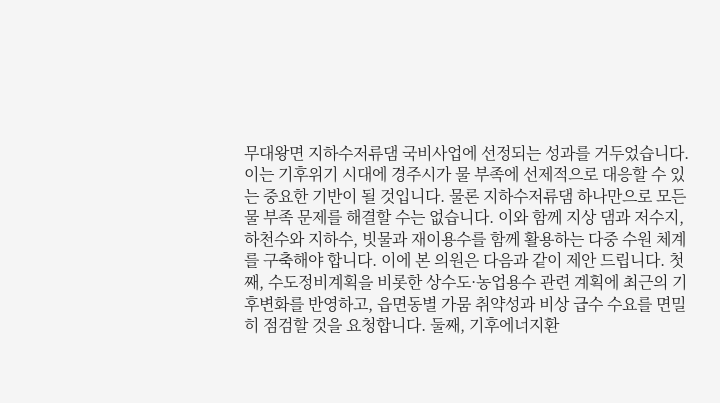무대왕면 지하수저류댐 국비사업에 선정되는 성과를 거두었습니다. 이는 기후위기 시대에 경주시가 물 부족에 선제적으로 대응할 수 있는 중요한 기반이 될 것입니다. 물론 지하수저류댐 하나만으로 모든 물 부족 문제를 해결할 수는 없습니다. 이와 함께 지상 댐과 저수지, 하천수와 지하수, 빗물과 재이용수를 함께 활용하는 다중 수원 체계를 구축해야 합니다. 이에 본 의원은 다음과 같이 제안 드립니다. 첫째, 수도정비계획을 비롯한 상수도·농업용수 관련 계획에 최근의 기후변화를 반영하고, 읍면동별 가뭄 취약성과 비상 급수 수요를 면밀히 점검할 것을 요청합니다. 둘째, 기후에너지환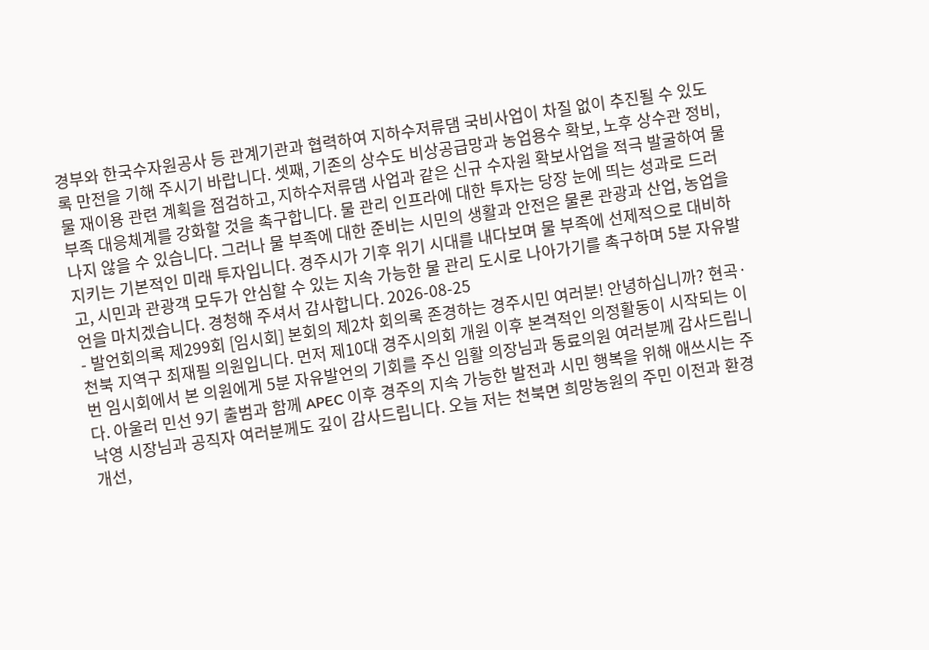경부와 한국수자원공사 등 관계기관과 협력하여 지하수저류댐 국비사업이 차질 없이 추진될 수 있도록 만전을 기해 주시기 바랍니다. 셋째, 기존의 상수도 비상공급망과 농업용수 확보, 노후 상수관 정비, 물 재이용 관련 계획을 점검하고, 지하수저류댐 사업과 같은 신규 수자원 확보사업을 적극 발굴하여 물 부족 대응체계를 강화할 것을 촉구합니다. 물 관리 인프라에 대한 투자는 당장 눈에 띄는 성과로 드러나지 않을 수 있습니다. 그러나 물 부족에 대한 준비는 시민의 생활과 안전은 물론 관광과 산업, 농업을 지키는 기본적인 미래 투자입니다. 경주시가 기후 위기 시대를 내다보며 물 부족에 선제적으로 대비하고, 시민과 관광객 모두가 안심할 수 있는 지속 가능한 물 관리 도시로 나아가기를 촉구하며 5분 자유발언을 마치겠습니다. 경청해 주셔서 감사합니다. 2026-08-25
- 발언회의록 제299회 [임시회] 본회의 제2차 회의록 존경하는 경주시민 여러분! 안녕하십니까? 현곡·천북 지역구 최재필 의원입니다. 먼저 제10대 경주시의회 개원 이후 본격적인 의정활동이 시작되는 이번 임시회에서 본 의원에게 5분 자유발언의 기회를 주신 임활 의장님과 동료의원 여러분께 감사드립니다. 아울러 민선 9기 출범과 함께 APEC 이후 경주의 지속 가능한 발전과 시민 행복을 위해 애쓰시는 주낙영 시장님과 공직자 여러분께도 깊이 감사드립니다. 오늘 저는 천북면 희망농원의 주민 이전과 환경 개선,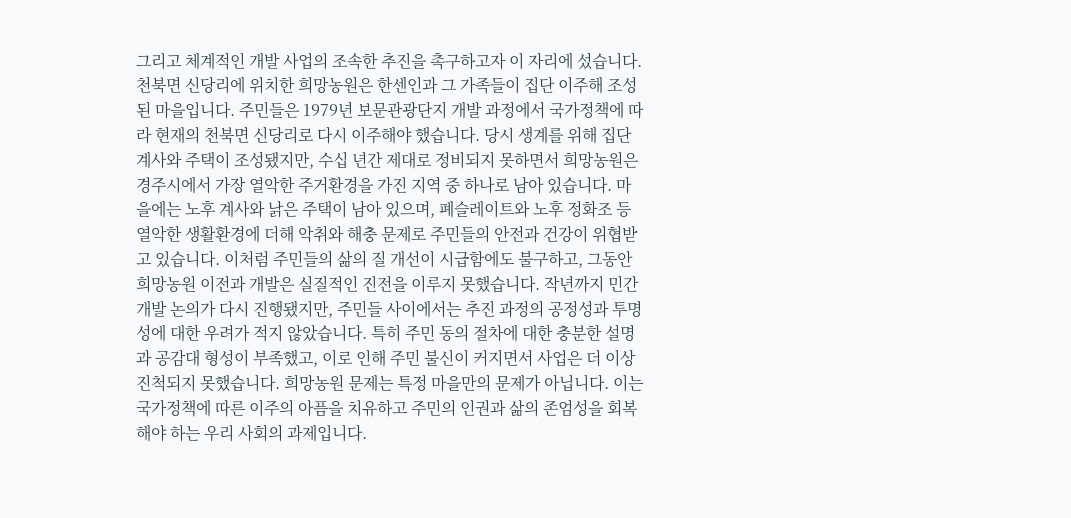그리고 체계적인 개발 사업의 조속한 추진을 촉구하고자 이 자리에 섰습니다. 천북면 신당리에 위치한 희망농원은 한센인과 그 가족들이 집단 이주해 조성된 마을입니다. 주민들은 1979년 보문관광단지 개발 과정에서 국가정책에 따라 현재의 천북면 신당리로 다시 이주해야 했습니다. 당시 생계를 위해 집단 계사와 주택이 조성됐지만, 수십 년간 제대로 정비되지 못하면서 희망농원은 경주시에서 가장 열악한 주거환경을 가진 지역 중 하나로 남아 있습니다. 마을에는 노후 계사와 낡은 주택이 남아 있으며, 폐슬레이트와 노후 정화조 등 열악한 생활환경에 더해 악취와 해충 문제로 주민들의 안전과 건강이 위협받고 있습니다. 이처럼 주민들의 삶의 질 개선이 시급함에도 불구하고, 그동안 희망농원 이전과 개발은 실질적인 진전을 이루지 못했습니다. 작년까지 민간개발 논의가 다시 진행됐지만, 주민들 사이에서는 추진 과정의 공정성과 투명성에 대한 우려가 적지 않았습니다. 특히 주민 동의 절차에 대한 충분한 설명과 공감대 형성이 부족했고, 이로 인해 주민 불신이 커지면서 사업은 더 이상 진척되지 못했습니다. 희망농원 문제는 특정 마을만의 문제가 아닙니다. 이는 국가정책에 따른 이주의 아픔을 치유하고 주민의 인권과 삶의 존엄성을 회복해야 하는 우리 사회의 과제입니다.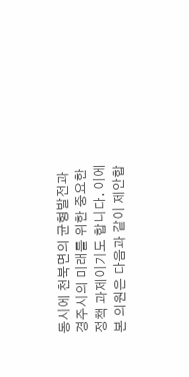동시에 천북면의 균형발전과 경주시의 미래를 위한 중요한 정책 과제이기도 합니다. 이에 본 의원은 다음과 같이 제안합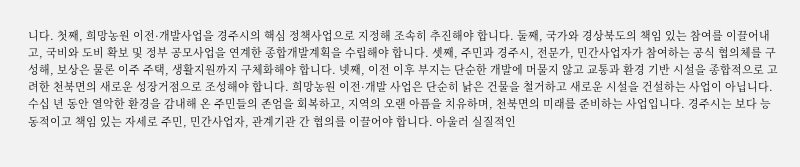니다. 첫째, 희망농원 이전·개발사업을 경주시의 핵심 정책사업으로 지정해 조속히 추진해야 합니다. 둘째, 국가와 경상북도의 책임 있는 참여를 이끌어내고, 국비와 도비 확보 및 정부 공모사업을 연계한 종합개발계획을 수립해야 합니다. 셋째, 주민과 경주시, 전문가, 민간사업자가 참여하는 공식 협의체를 구성해, 보상은 물론 이주 주택, 생활지원까지 구체화해야 합니다. 넷째, 이전 이후 부지는 단순한 개발에 머물지 않고 교통과 환경 기반 시설을 종합적으로 고려한 천북면의 새로운 성장거점으로 조성해야 합니다. 희망농원 이전·개발 사업은 단순히 낡은 건물을 철거하고 새로운 시설을 건설하는 사업이 아닙니다. 수십 년 동안 열악한 환경을 감내해 온 주민들의 존엄을 회복하고, 지역의 오랜 아픔을 치유하며, 천북면의 미래를 준비하는 사업입니다. 경주시는 보다 능동적이고 책임 있는 자세로 주민, 민간사업자, 관계기관 간 협의를 이끌어야 합니다. 아울러 실질적인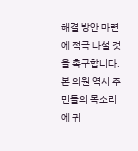해결 방안 마련에 적극 나설 것을 촉구합니다. 본 의원 역시 주민들의 목소리에 귀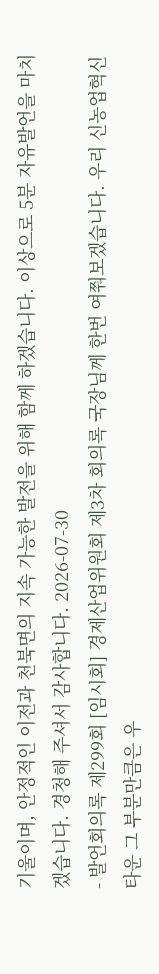기울이며, 안정적인 이전과 천북면의 지속 가능한 발전을 위해 함께 하겠습니다. 이상으로 5분 자유발언을 마치겠습니다. 경청해 주셔서 감사합니다. 2026-07-30
- 발언회의록 제299회 [임시회] 경제산업위원회 제3차 회의록 국장님께 한번 여쭤보겠습니다. 우리 신농업혁신타운 그 부분만큼은 우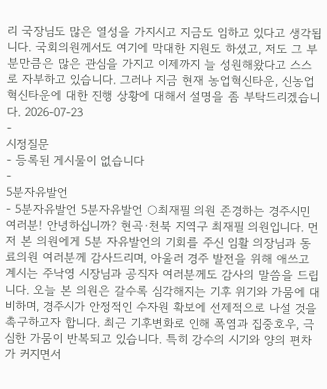리 국장님도 많은 열성을 가지시고 지금도 임하고 있다고 생각됩니다. 국회의원께서도 여기에 막대한 지원도 하셨고, 저도 그 부분만큼은 많은 관심을 가지고 이제까지 늘 성원해왔다고 스스로 자부하고 있습니다. 그러나 지금 현재 농업혁신타운, 신농업혁신타운에 대한 진행 상황에 대해서 설명을 좀 부탁드리겠습니다. 2026-07-23
-
시정질문
- 등록된 게시물이 없습니다
-
5분자유발언
- 5분자유발언 5분자유발언 ○최재필 의원 존경하는 경주시민 여러분! 안녕하십니까? 현곡·천북 지역구 최재필 의원입니다. 먼저 본 의원에게 5분 자유발언의 기회를 주신 임활 의장님과 동료의원 여러분께 감사드리며, 아울러 경주 발전을 위해 애쓰고 계시는 주낙영 시장님과 공직자 여러분께도 감사의 말씀을 드립니다. 오늘 본 의원은 갈수록 심각해지는 기후 위기와 가뭄에 대비하며, 경주시가 안정적인 수자원 확보에 선제적으로 나설 것을 촉구하고자 합니다. 최근 기후변화로 인해 폭염과 집중호우, 극심한 가뭄이 반복되고 있습니다. 특히 강수의 시기와 양의 편차가 커지면서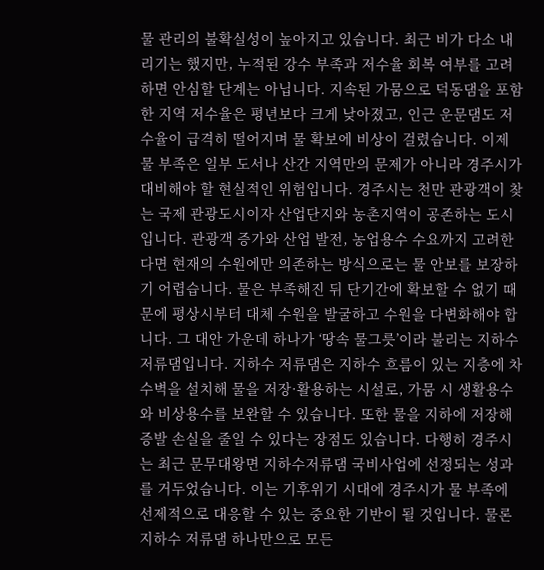물 관리의 불확실성이 높아지고 있습니다. 최근 비가 다소 내리기는 했지만, 누적된 강수 부족과 저수율 회복 여부를 고려하면 안심할 단계는 아닙니다. 지속된 가뭄으로 덕동댐을 포함한 지역 저수율은 평년보다 크게 낮아졌고, 인근 운문댐도 저수율이 급격히 떨어지며 물 확보에 비상이 걸렸습니다. 이제 물 부족은 일부 도서나 산간 지역만의 문제가 아니라 경주시가 대비해야 할 현실적인 위험입니다. 경주시는 천만 관광객이 찾는 국제 관광도시이자 산업단지와 농촌지역이 공존하는 도시입니다. 관광객 증가와 산업 발전, 농업용수 수요까지 고려한다면 현재의 수원에만 의존하는 방식으로는 물 안보를 보장하기 어렵습니다. 물은 부족해진 뒤 단기간에 확보할 수 없기 때문에 평상시부터 대체 수원을 발굴하고 수원을 다변화해야 합니다. 그 대안 가운데 하나가 ‘땅속 물그릇’이라 불리는 지하수 저류댐입니다. 지하수 저류댐은 지하수 흐름이 있는 지층에 차수벽을 설치해 물을 저장·활용하는 시설로, 가뭄 시 생활용수와 비상용수를 보완할 수 있습니다. 또한 물을 지하에 저장해 증발 손실을 줄일 수 있다는 장점도 있습니다. 다행히 경주시는 최근 문무대왕면 지하수저류댐 국비사업에 선정되는 성과를 거두었습니다. 이는 기후위기 시대에 경주시가 물 부족에 선제적으로 대응할 수 있는 중요한 기반이 될 것입니다. 물론 지하수 저류댐 하나만으로 모든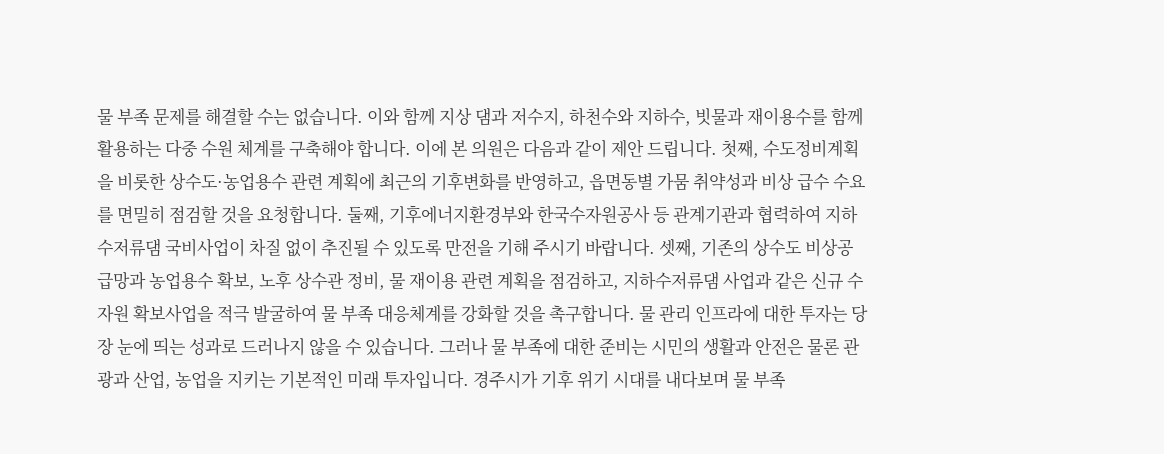물 부족 문제를 해결할 수는 없습니다. 이와 함께 지상 댐과 저수지, 하천수와 지하수, 빗물과 재이용수를 함께 활용하는 다중 수원 체계를 구축해야 합니다. 이에 본 의원은 다음과 같이 제안 드립니다. 첫째, 수도정비계획을 비롯한 상수도·농업용수 관련 계획에 최근의 기후변화를 반영하고, 읍면동별 가뭄 취약성과 비상 급수 수요를 면밀히 점검할 것을 요청합니다. 둘째, 기후에너지환경부와 한국수자원공사 등 관계기관과 협력하여 지하수저류댐 국비사업이 차질 없이 추진될 수 있도록 만전을 기해 주시기 바랍니다. 셋째, 기존의 상수도 비상공급망과 농업용수 확보, 노후 상수관 정비, 물 재이용 관련 계획을 점검하고, 지하수저류댐 사업과 같은 신규 수자원 확보사업을 적극 발굴하여 물 부족 대응체계를 강화할 것을 촉구합니다. 물 관리 인프라에 대한 투자는 당장 눈에 띄는 성과로 드러나지 않을 수 있습니다. 그러나 물 부족에 대한 준비는 시민의 생활과 안전은 물론 관광과 산업, 농업을 지키는 기본적인 미래 투자입니다. 경주시가 기후 위기 시대를 내다보며 물 부족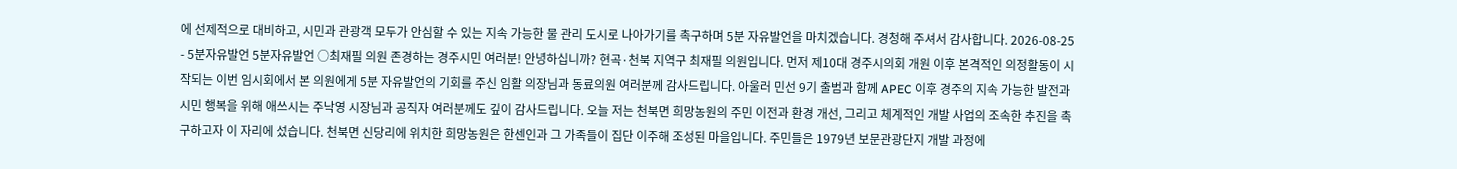에 선제적으로 대비하고, 시민과 관광객 모두가 안심할 수 있는 지속 가능한 물 관리 도시로 나아가기를 촉구하며 5분 자유발언을 마치겠습니다. 경청해 주셔서 감사합니다. 2026-08-25
- 5분자유발언 5분자유발언 ○최재필 의원 존경하는 경주시민 여러분! 안녕하십니까? 현곡·천북 지역구 최재필 의원입니다. 먼저 제10대 경주시의회 개원 이후 본격적인 의정활동이 시작되는 이번 임시회에서 본 의원에게 5분 자유발언의 기회를 주신 임활 의장님과 동료의원 여러분께 감사드립니다. 아울러 민선 9기 출범과 함께 APEC 이후 경주의 지속 가능한 발전과 시민 행복을 위해 애쓰시는 주낙영 시장님과 공직자 여러분께도 깊이 감사드립니다. 오늘 저는 천북면 희망농원의 주민 이전과 환경 개선, 그리고 체계적인 개발 사업의 조속한 추진을 촉구하고자 이 자리에 섰습니다. 천북면 신당리에 위치한 희망농원은 한센인과 그 가족들이 집단 이주해 조성된 마을입니다. 주민들은 1979년 보문관광단지 개발 과정에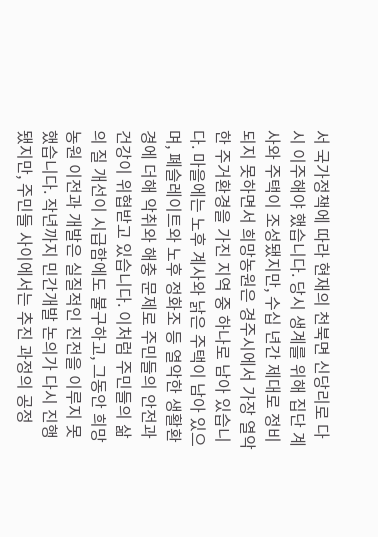서 국가정책에 따라 현재의 천북면 신당리로 다시 이주해야 했습니다. 당시 생계를 위해 집단 계사와 주택이 조성됐지만, 수십 년간 제대로 정비되지 못하면서 희망농원은 경주시에서 가장 열악한 주거환경을 가진 지역 중 하나로 남아 있습니다. 마을에는 노후 계사와 낡은 주택이 남아 있으며, 폐슬레이트와 노후 정화조 등 열악한 생활환경에 더해 악취와 해충 문제로 주민들의 안전과 건강이 위협받고 있습니다. 이처럼 주민들의 삶의 질 개선이 시급함에도 불구하고, 그동안 희망농원 이전과 개발은 실질적인 진전을 이루지 못했습니다. 작년까지 민간개발 논의가 다시 진행됐지만, 주민들 사이에서는 추진 과정의 공정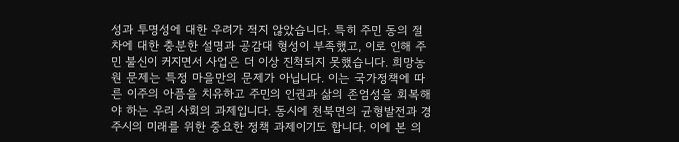성과 투명성에 대한 우려가 적지 않았습니다. 특히 주민 동의 절차에 대한 충분한 설명과 공감대 형성이 부족했고, 이로 인해 주민 불신이 커지면서 사업은 더 이상 진척되지 못했습니다. 희망농원 문제는 특정 마을만의 문제가 아닙니다. 이는 국가정책에 따른 이주의 아픔을 치유하고 주민의 인권과 삶의 존엄성을 회복해야 하는 우리 사회의 과제입니다. 동시에 천북면의 균형발전과 경주시의 미래를 위한 중요한 정책 과제이기도 합니다. 이에 본 의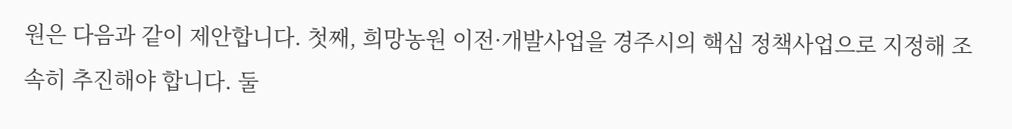원은 다음과 같이 제안합니다. 첫째, 희망농원 이전·개발사업을 경주시의 핵심 정책사업으로 지정해 조속히 추진해야 합니다. 둘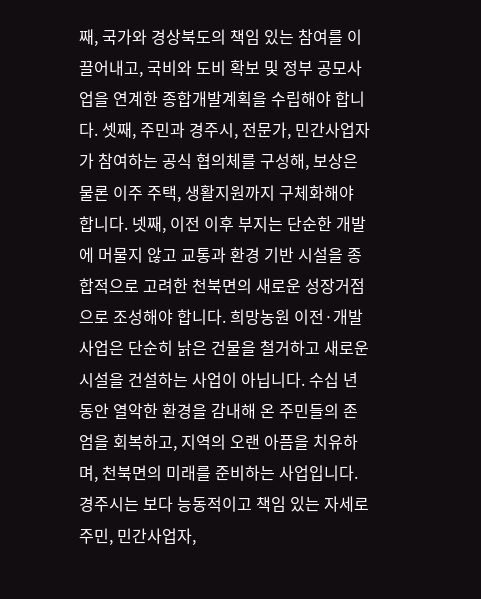째, 국가와 경상북도의 책임 있는 참여를 이끌어내고, 국비와 도비 확보 및 정부 공모사업을 연계한 종합개발계획을 수립해야 합니다. 셋째, 주민과 경주시, 전문가, 민간사업자가 참여하는 공식 협의체를 구성해, 보상은 물론 이주 주택, 생활지원까지 구체화해야 합니다. 넷째, 이전 이후 부지는 단순한 개발에 머물지 않고 교통과 환경 기반 시설을 종합적으로 고려한 천북면의 새로운 성장거점으로 조성해야 합니다. 희망농원 이전·개발 사업은 단순히 낡은 건물을 철거하고 새로운 시설을 건설하는 사업이 아닙니다. 수십 년 동안 열악한 환경을 감내해 온 주민들의 존엄을 회복하고, 지역의 오랜 아픔을 치유하며, 천북면의 미래를 준비하는 사업입니다. 경주시는 보다 능동적이고 책임 있는 자세로 주민, 민간사업자,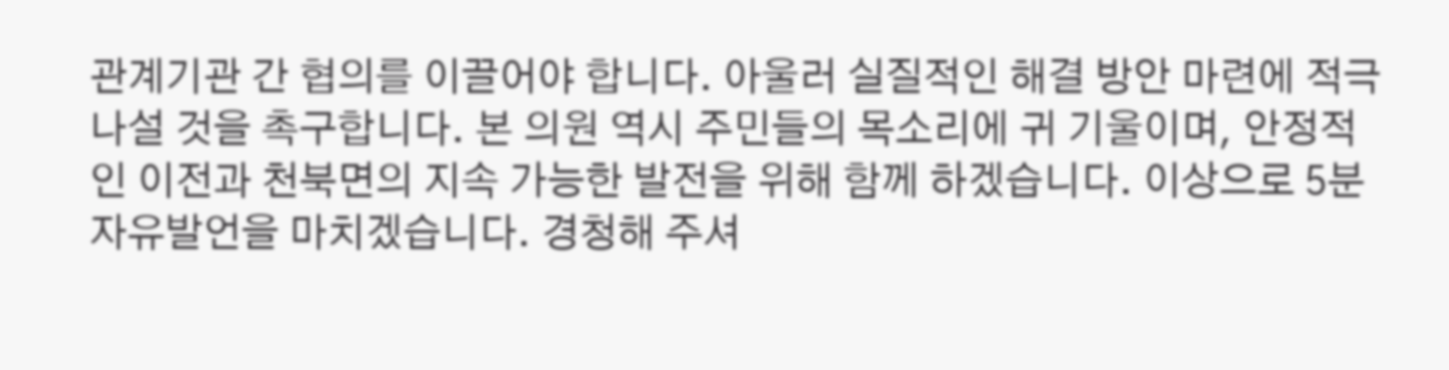관계기관 간 협의를 이끌어야 합니다. 아울러 실질적인 해결 방안 마련에 적극 나설 것을 촉구합니다. 본 의원 역시 주민들의 목소리에 귀 기울이며, 안정적인 이전과 천북면의 지속 가능한 발전을 위해 함께 하겠습니다. 이상으로 5분 자유발언을 마치겠습니다. 경청해 주셔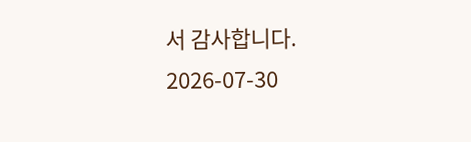서 감사합니다. 2026-07-30